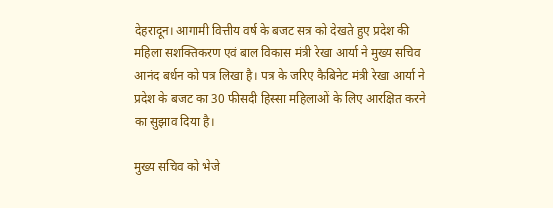देहरादून। आगामी वित्तीय वर्ष के बजट सत्र को देखते हुए प्रदेश की महिला सशक्तिकरण एवं बाल विकास मंत्री रेखा आर्या ने मुख्य सचिव आनंद बर्धन को पत्र लिखा है। पत्र के जरिए कैबिनेट मंत्री रेखा आर्या ने प्रदेश के बजट का 30 फीसदी हिस्सा महिलाओं के लिए आरक्षित करने का सुझाव दिया है।

मुख्य सचिव को भेजे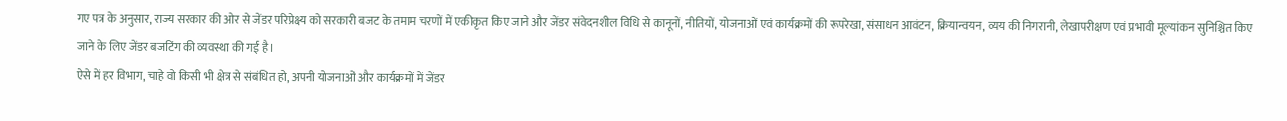गए पत्र के अनुसार, राज्य सरकार की ओर से जेंडर परिप्रेक्ष्य को सरकारी बजट के तमाम चरणों में एकीकृत किए जाने और जेंडर संवेदनशील विधि से कानूनों, नीतियों, योजनाओं एवं कार्यक्रमों की रूपरेखा, संसाधन आवंटन, क्रियान्वयन, व्यय की निगरानी, लेखापरीक्षण एवं प्रभावी मूल्यांकन सुनिश्चित किए जाने के लिए जेंडर बजटिंग की व्यवस्था की गई है।
ऐसे में हर विभाग, चाहे वो किसी भी क्षेत्र से संबंधित हो, अपनी योजनाओं और कार्यक्रमों में जेंडर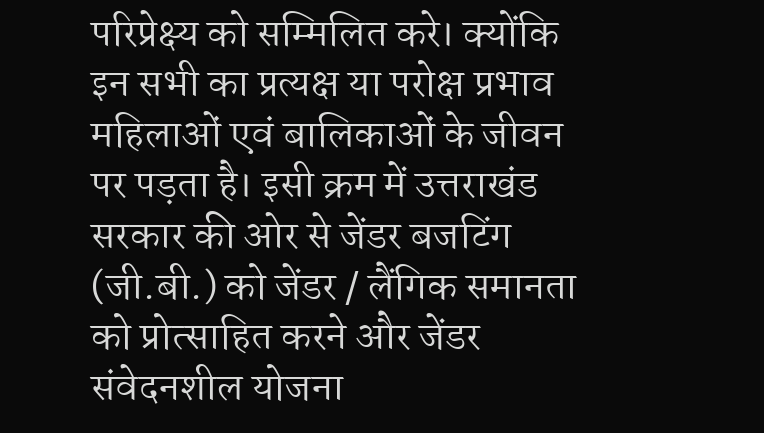परिप्रेक्ष्य को सम्मिलित करे। क्योंकि इन सभी का प्रत्यक्ष या परोक्ष प्रभाव महिलाओं एवं बालिकाओं के जीवन पर पड़ता है। इसी क्रम में उत्तराखंड सरकार की ओर से जेंडर बजटिंग (जी.बी.) को जेंडर / लैंगिक समानता को प्रोत्साहित करने और जेंडर संवेदनशील योजना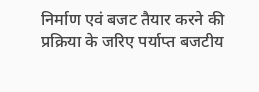निर्माण एवं बजट तैयार करने की प्रक्रिया के जरिए पर्याप्त बजटीय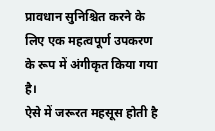प्रावधान सुनिश्चित करने के लिए एक महत्वपूर्ण उपकरण के रूप में अंगीकृत किया गया है।
ऐसे में जरूरत महसूस होती है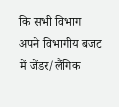कि सभी विभाग अपने विभागीय बजट में जेंडर/लैंगिक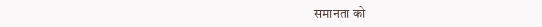समानता को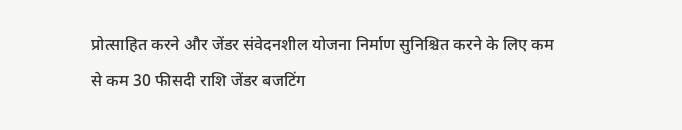प्रोत्साहित करने और जेंडर संवेदनशील योजना निर्माण सुनिश्चित करने के लिए कम से कम 30 फीसदी राशि जेंडर बजटिंग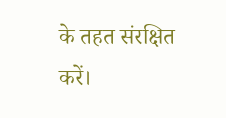के तहत संरक्षित करें।